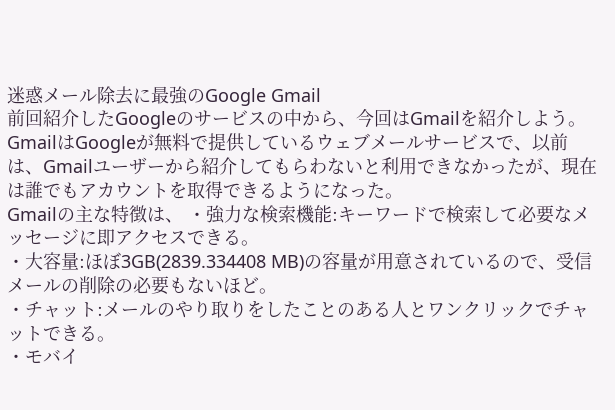迷惑メール除去に最強のGoogle Gmail
前回紹介したGoogleのサービスの中から、今回はGmailを紹介しよう。GmailはGoogleが無料で提供しているウェブメールサービスで、以前は、Gmailユーザーから紹介してもらわないと利用できなかったが、現在は誰でもアカウントを取得できるようになった。
Gmailの主な特徴は、 ・強力な検索機能:キーワードで検索して必要なメッセージに即アクセスできる。
・大容量:ほぼ3GB(2839.334408 MB)の容量が用意されているので、受信メールの削除の必要もないほど。
・チャット:メールのやり取りをしたことのある人とワンクリックでチャットできる。
・モバイ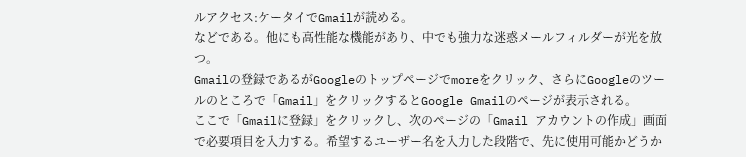ルアクセス:ケータイでGmailが読める。
などである。他にも高性能な機能があり、中でも強力な迷惑メールフィルダーが光を放つ。
Gmailの登録であるがGoogleのトップページでmoreをクリック、さらにGoogleのツールのところで「Gmail」をクリックするとGoogle Gmailのページが表示される。
ここで「Gmailに登録」をクリックし、次のページの「Gmail アカウントの作成」画面で必要項目を入力する。希望するユーザー名を入力した段階で、先に使用可能かどうか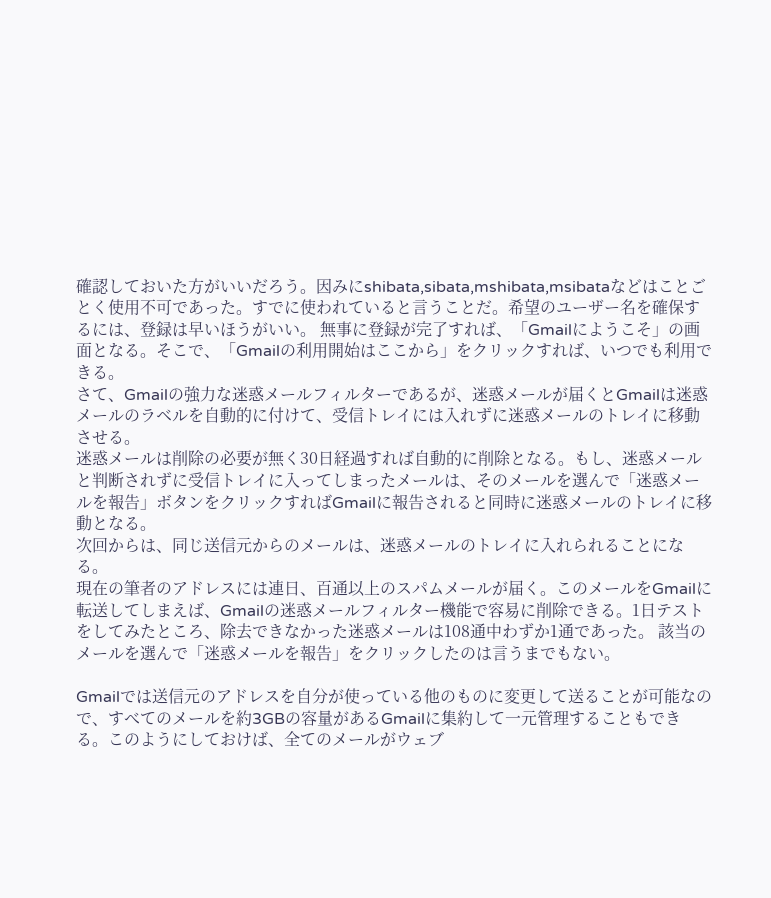確認しておいた方がいいだろう。因みにshibata,sibata,mshibata,msibataなどはことごとく使用不可であった。すでに使われていると言うことだ。希望のユーザー名を確保するには、登録は早いほうがいい。 無事に登録が完了すれば、「Gmailにようこそ」の画面となる。そこで、「Gmailの利用開始はここから」をクリックすれば、いつでも利用できる。
さて、Gmailの強力な迷惑メールフィルターであるが、迷惑メールが届くとGmailは迷惑メールのラベルを自動的に付けて、受信トレイには入れずに迷惑メールのトレイに移動させる。
迷惑メールは削除の必要が無く30日経過すれば自動的に削除となる。もし、迷惑メールと判断されずに受信トレイに入ってしまったメールは、そのメールを選んで「迷惑メールを報告」ボタンをクリックすればGmailに報告されると同時に迷惑メールのトレイに移動となる。
次回からは、同じ送信元からのメールは、迷惑メールのトレイに入れられることになる。
現在の筆者のアドレスには連日、百通以上のスパムメールが届く。このメールをGmailに転送してしまえば、Gmailの迷惑メールフィルター機能で容易に削除できる。1日テストをしてみたところ、除去できなかった迷惑メールは108通中わずか1通であった。 該当のメールを選んで「迷惑メールを報告」をクリックしたのは言うまでもない。

Gmailでは送信元のアドレスを自分が使っている他のものに変更して送ることが可能なので、すべてのメールを約3GBの容量があるGmailに集約して一元管理することもできる。このようにしておけば、全てのメールがウェブ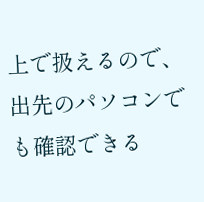上で扱えるので、出先のパソコンでも確認できる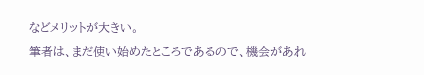などメリットが大きい。
筆者は、まだ使い始めたところであるので、機会があれ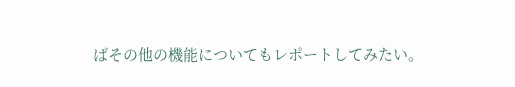ばその他の機能についてもレポートしてみたい。